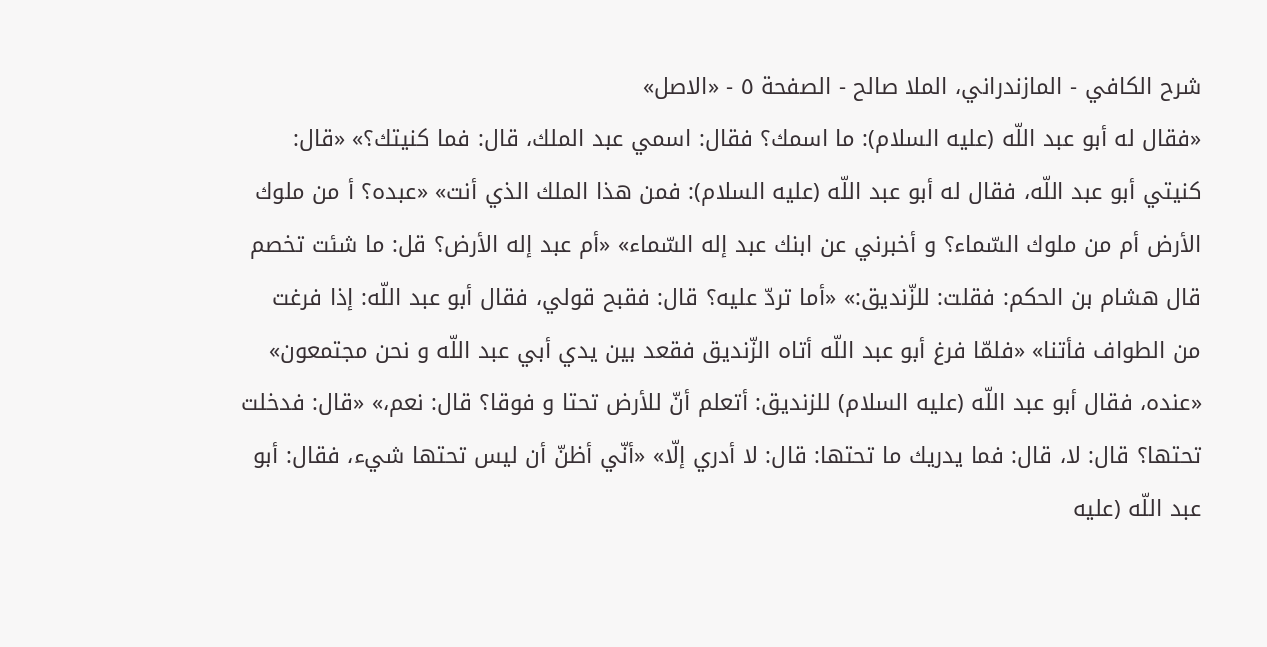شرح الكافي - المازندراني، الملا صالح - الصفحة ٥ - «الاصل»
«فقال له أبو عبد اللّه (عليه السلام): ما اسمك؟ فقال: اسمي عبد الملك، قال: فما كنيتك؟» «قال: كنيتي أبو عبد اللّه، فقال له أبو عبد اللّه (عليه السلام): فمن هذا الملك الذي أنت» «عبده؟ أ من ملوك الأرض أم من ملوك السّماء؟ و أخبرني عن ابنك عبد إله السّماء» «أم عبد إله الأرض؟ قل: ما شئت تخصم قال هشام بن الحكم: فقلت: للزّنديق:» «أما تردّ عليه؟ قال: فقبح قولي، فقال أبو عبد اللّه: إذا فرغت من الطواف فأتنا» «فلمّا فرغ أبو عبد اللّه أتاه الزّنديق فقعد بين يدي أبي عبد اللّه و نحن مجتمعون» «عنده، فقال أبو عبد اللّه (عليه السلام) للزنديق: أتعلم أنّ للأرض تحتا و فوقا؟ قال: نعم،» «قال: فدخلت تحتها؟ قال: لا، قال: فما يدريك ما تحتها: قال: لا أدري إلّا» «أنّي أظنّ أن ليس تحتها شيء، فقال: أبو عبد اللّه (عليه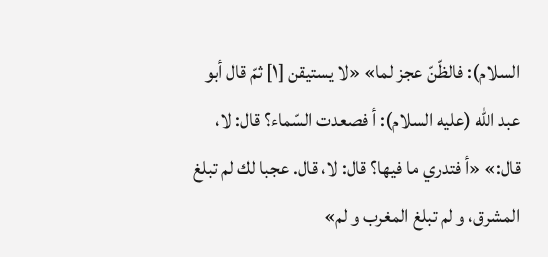السلام): فالظّنّ عجز لما» «لا يستيقن [١] ثمّ قال أبو عبد اللّه (عليه السلام): أ فصعدت السّماء؟ قال: لا، قال:» «أ فتدري ما فيها؟ قال: لا، قال. عجبا لك لم تبلغ المشرق، و لم تبلغ المغرب و لم»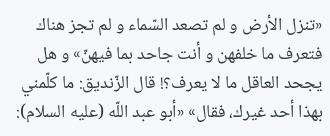«تنزل الأرض و لم تصعد السّماء و لم تجز هناك فتعرف ما خلفهن و أنت جاحد بما فيهنّ» و هل يجحد العاقل ما لا يعرف؟! قال الزّنديق: ما كلّمني بهذا أحد غيرك، فقال» «أبو عبد اللّه (عليه السلام):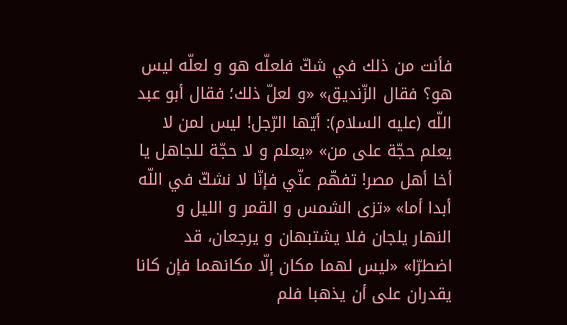فأنت من ذلك في شكّ فلعلّه هو و لعلّه ليس هو؟ فقال الزّنديق» «و لعلّ ذلك؛ فقال أبو عبد اللّه (عليه السلام): أيّها الرّجل! ليس لمن لا يعلم حجّة على من» «يعلم و لا حجّة للجاهل يا أخا أهل مصر! تفهّم عنّي فإنّا لا نشكّ في اللّه أبدا أما» «تزى الشمس و القمر و الليل و النهار يلجان فلا يشتبهان و يرجعان، قد اضطرّا» «ليس لهما مكان إلّا مكانهما فإن كانا يقدران على أن يذهبا فلم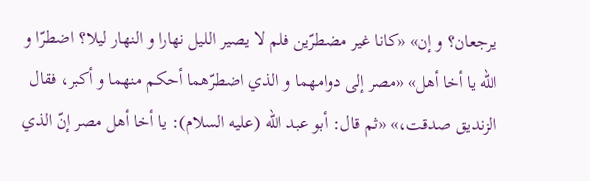يرجعان؟ و إن» «كانا غير مضطرّين فلم لا يصير الليل نهارا و النهار ليلا؟ اضطرّا و اللّه يا أخا أهل» «مصر إلى دوامهما و الذي اضطرّهما أحكم منهما و أكبر، فقال الزنديق صدقت،» «ثم قال: أبو عبد اللّه (عليه السلام): يا أخا أهل مصر إنّ الذي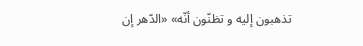تذهبون إليه و تظنّون أنّه» «الدّهر إن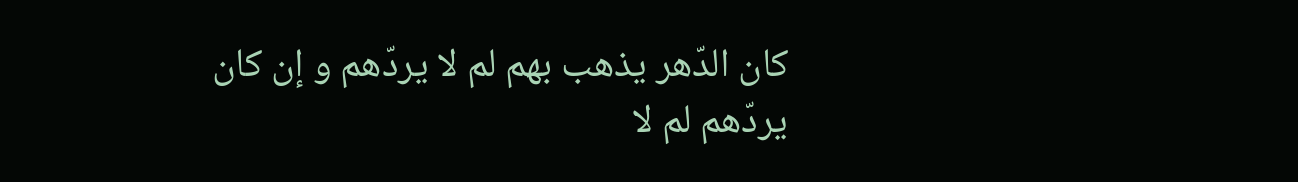كان الدّهر يذهب بهم لم لا يردّهم و إن كان يردّهم لم لا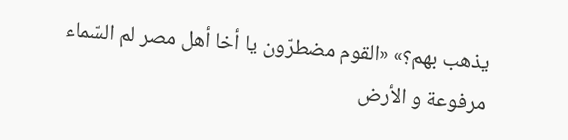يذهب بهم؟» «القوم مضطرّون يا أخا أهل مصر لم السّماء مرفوعة و الأرض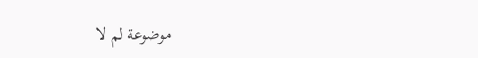موضوعة لم لا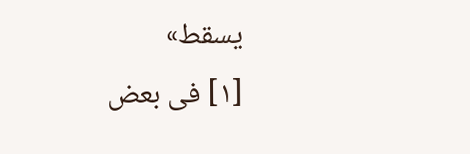يسقط»
[١] فى بعض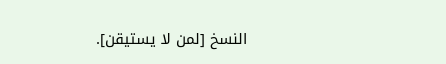النسخ [لمن لا يستيقن].